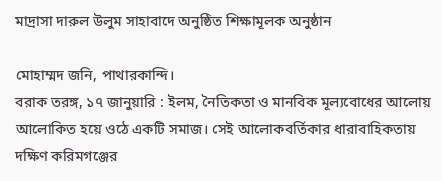মাদ্রাসা দারুল উলুম সাহাবাদে অনুষ্ঠিত শিক্ষামূলক অনুষ্ঠান

মোহাম্মদ জনি, পাথারকান্দি।
বরাক তরঙ্গ, ১৭ জানুয়ারি : ইলম, নৈতিকতা ও মানবিক মূল্যবোধের আলোয় আলোকিত হয়ে ওঠে একটি সমাজ। সেই আলোকবর্তিকার ধারাবাহিকতায় দক্ষিণ করিমগঞ্জের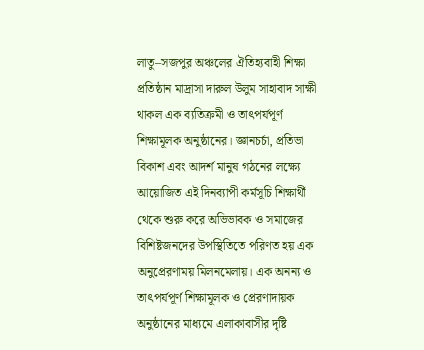লাতু–সজপুর অঞ্চলের ঐতিহ্যবাহী শিক্ষা প্রতিষ্ঠান মাদ্রাসা দারুল উলুম সাহাবাদ সাক্ষী থাকল এক ব্যতিক্রমী ও তাৎপর্যপূর্ণ শিক্ষামূলক অনুষ্ঠানের। জ্ঞানচর্চা, প্রতিভা বিকাশ এবং আদর্শ মানুষ গঠনের লক্ষ্যে আয়োজিত এই দিনব্যাপী কর্মসূচি শিক্ষার্থী থেকে শুরু করে অভিভাবক ও সমাজের বিশিষ্টজনদের উপস্থিতিতে পরিণত হয় এক অনুপ্রেরণাময় মিলনমেলায়। এক অনন্য ও তাৎপর্যপূর্ণ শিক্ষামূলক ও প্রেরণাদায়ক অনুষ্ঠানের মাধ্যমে এলাকাবাসীর দৃষ্টি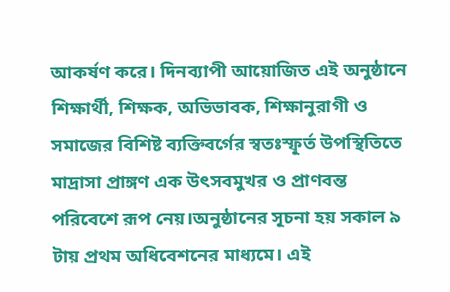আকর্ষণ করে। দিনব্যাপী আয়োজিত এই অনুষ্ঠানে শিক্ষার্থী, শিক্ষক, অভিভাবক, শিক্ষানুরাগী ও সমাজের বিশিষ্ট ব্যক্তিবর্গের স্বতঃস্ফূর্ত উপস্থিতিতে মাদ্রাসা প্রাঙ্গণ এক উৎসবমুখর ও প্রাণবন্ত পরিবেশে রূপ নেয়।অনুষ্ঠানের সূচনা হয় সকাল ৯ টায় প্রথম অধিবেশনের মাধ্যমে। এই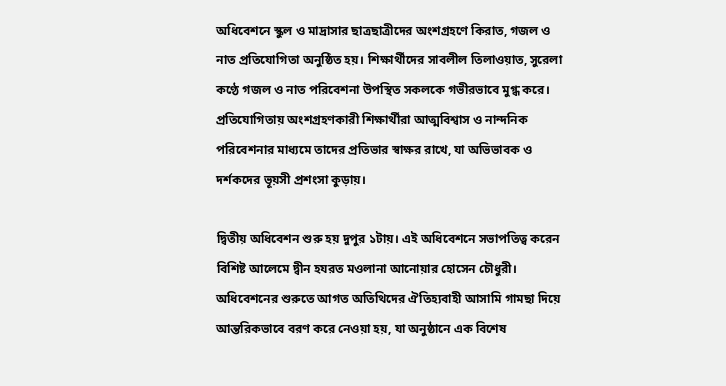অধিবেশনে স্কুল ও মাদ্রাসার ছাত্রছাত্রীদের অংশগ্রহণে কিরাত, গজল ও নাত প্রতিযোগিতা অনুষ্ঠিত হয়। শিক্ষার্থীদের সাবলীল তিলাওয়াত, সুরেলা কণ্ঠে গজল ও নাত পরিবেশনা উপস্থিত সকলকে গভীরভাবে মুগ্ধ করে। প্রতিযোগিতায় অংশগ্রহণকারী শিক্ষার্থীরা আত্মবিশ্বাস ও নান্দনিক পরিবেশনার মাধ্যমে তাদের প্রতিভার স্বাক্ষর রাখে, যা অভিভাবক ও দর্শকদের ভূয়সী প্রশংসা কুড়ায়।

দ্বিতীয় অধিবেশন শুরু হয় দুপুর ১টায়। এই অধিবেশনে সভাপতিত্ব করেন বিশিষ্ট আলেমে দ্বীন হযরত মওলানা আনোয়ার হোসেন চৌধুরী। অধিবেশনের শুরুতে আগত অতিথিদের ঐতিহ্যবাহী আসামি গামছা দিয়ে আন্তরিকভাবে বরণ করে নেওয়া হয়, যা অনুষ্ঠানে এক বিশেষ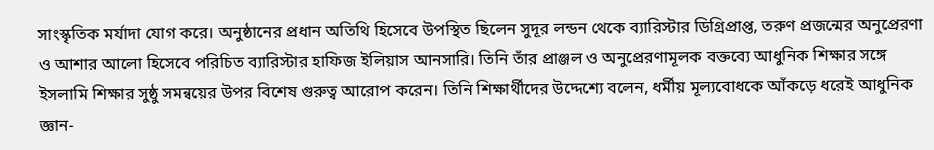সাংস্কৃতিক মর্যাদা যোগ করে। অনুষ্ঠানের প্রধান অতিথি হিসেবে উপস্থিত ছিলেন সুদূর লন্ডন থেকে ব্যারিস্টার ডিগ্রিপ্রাপ্ত, তরুণ প্রজন্মের অনুপ্রেরণা ও আশার আলো হিসেবে পরিচিত ব্যারিস্টার হাফিজ ইলিয়াস আনসারি। তিনি তাঁর প্রাঞ্জল ও অনুপ্রেরণামূলক বক্তব্যে আধুনিক শিক্ষার সঙ্গে ইসলামি শিক্ষার সুষ্ঠু সমন্বয়ের উপর বিশেষ গুরুত্ব আরোপ করেন। তিনি শিক্ষার্থীদের উদ্দেশ্যে বলেন, ধর্মীয় মূল্যবোধকে আঁকড়ে ধরেই আধুনিক জ্ঞান-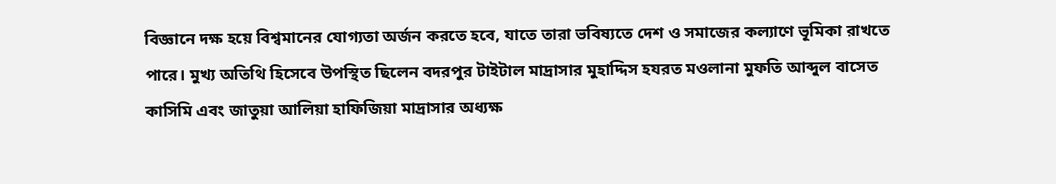বিজ্ঞানে দক্ষ হয়ে বিশ্বমানের যোগ্যতা অর্জন করতে হবে, যাতে তারা ভবিষ্যতে দেশ ও সমাজের কল্যাণে ভূমিকা রাখতে পারে। মুখ্য অতিথি হিসেবে উপস্থিত ছিলেন বদরপুর টাইটাল মাদ্রাসার মুহাদ্দিস হযরত মওলানা মুফতি আব্দুল বাসেত কাসিমি এবং জাতুয়া আলিয়া হাফিজিয়া মাদ্রাসার অধ্যক্ষ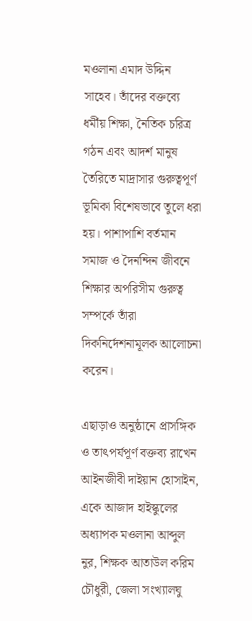মওলানা এমাদ উদ্দিন সাহেব। তাঁদের বক্তব্যে ধর্মীয় শিক্ষা, নৈতিক চরিত্র গঠন এবং আদর্শ মানুষ তৈরিতে মাদ্রাসার গুরুত্বপূর্ণ ভূমিকা বিশেষভাবে তুলে ধরা হয়। পাশাপাশি বর্তমান সমাজ ও দৈনন্দিন জীবনে শিক্ষার অপরিসীম গুরুত্ব সম্পর্কে তাঁরা দিকনির্দেশনামূলক আলোচনা করেন।

এছাড়াও অনুষ্ঠানে প্রাসঙ্গিক ও তাৎপর্যপূর্ণ বক্তব্য রাখেন আইনজীবী দাইয়ান হোসাইন, একে আজাদ হাইস্কুলের অধ্যাপক মওলানা আব্দুল নুর, শিক্ষক আতাউল করিম চৌধুরী, জেলা সংখ্যালঘু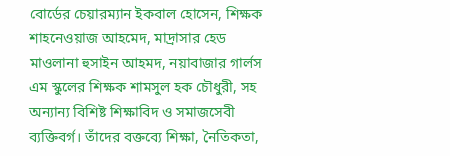বোর্ডের চেয়ারম্যান ইকবাল হোসেন, শিক্ষক শাহনেওয়াজ আহমেদ, মাদ্রাসার হেড মাওলানা হুসাইন আহমদ, নয়াবাজার গার্লস এম স্কুলের শিক্ষক শামসুল হক চৌধুরী, সহ অন্যান্য বিশিষ্ট শিক্ষাবিদ ও সমাজসেবী ব্যক্তিবর্গ। তাঁদের বক্তব্যে শিক্ষা, নৈতিকতা,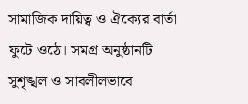সামাজিক দায়িত্ব ও ঐক্যের বার্তা ফুটে ওঠে। সমগ্র অনুষ্ঠানটি সুশৃঙ্খল ও সাবলীলভাবে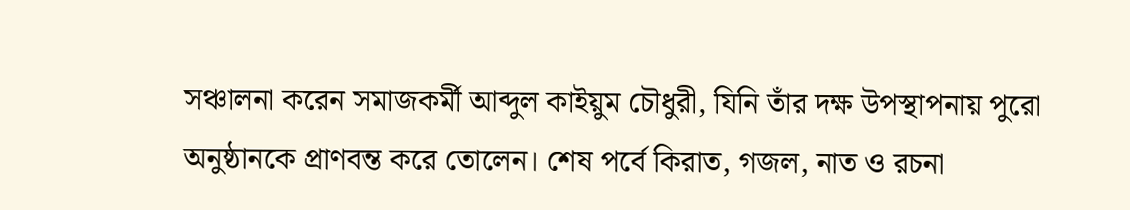সঞ্চালনা করেন সমাজকর্মী আব্দুল কাইয়ুম চৌধুরী, যিনি তাঁর দক্ষ উপস্থাপনায় পুরো অনুষ্ঠানকে প্রাণবন্ত করে তোলেন। শেষ পর্বে কিরাত, গজল, নাত ও রচনা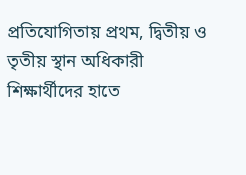প্রতিযোগিতায় প্রথম, দ্বিতীয় ও তৃতীয় স্থান অধিকারী শিক্ষার্থীদের হাতে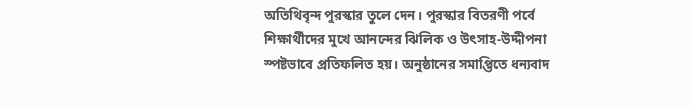অতিথিবৃন্দ পুরস্কার তুলে দেন। পুরস্কার বিতরণী পর্বে শিক্ষার্থীদের মুখে আনন্দের ঝিলিক ও উৎসাহ-উদ্দীপনা স্পষ্টভাবে প্রতিফলিত হয়। অনুষ্ঠানের সমাপ্তিতে ধন্যবাদ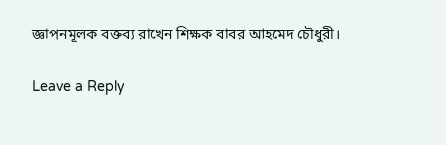জ্ঞাপনমূলক বক্তব্য রাখেন শিক্ষক বাবর আহমেদ চৌধুরী।

Leave a Reply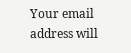Your email address will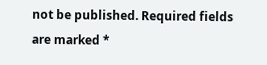not be published. Required fields are marked *